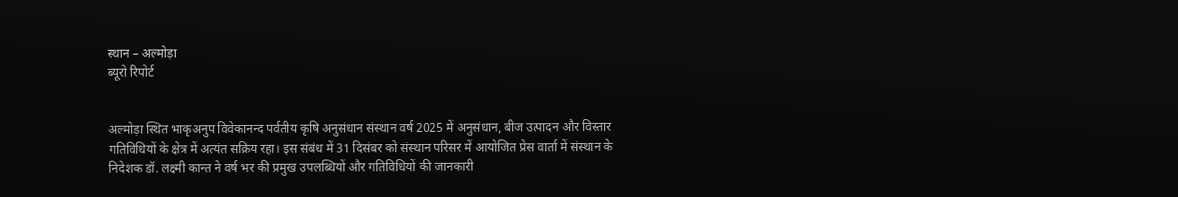स्थान – अल्मोड़ा
ब्यूरो रिपोर्ट


अल्मोड़ा स्थित भाकृअनुप विवेकानन्द पर्वतीय कृषि अनुसंधान संस्थान वर्ष 2025 में अनुसंधान, बीज उत्पादन और विस्तार गतिविधियों के क्षेत्र में अत्यंत सक्रिय रहा। इस संबंध में 31 दिसंबर को संस्थान परिसर में आयोजित प्रेस वार्ता में संस्थान के निदेशक डॉ. लक्ष्मी कान्त ने वर्ष भर की प्रमुख उपलब्धियों और गतिविधियों की जानकारी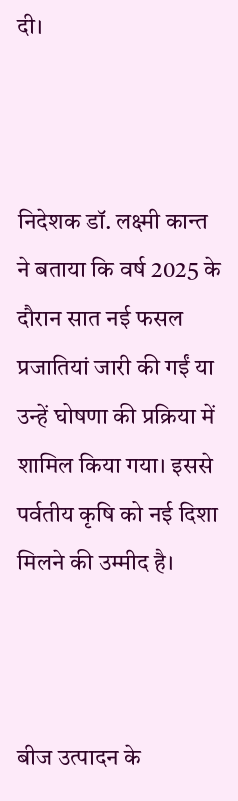दी।



निदेशक डॉ. लक्ष्मी कान्त ने बताया कि वर्ष 2025 के दौरान सात नई फसल प्रजातियां जारी की गईं या उन्हें घोषणा की प्रक्रिया में शामिल किया गया। इससे पर्वतीय कृषि को नई दिशा मिलने की उम्मीद है।



बीज उत्पादन के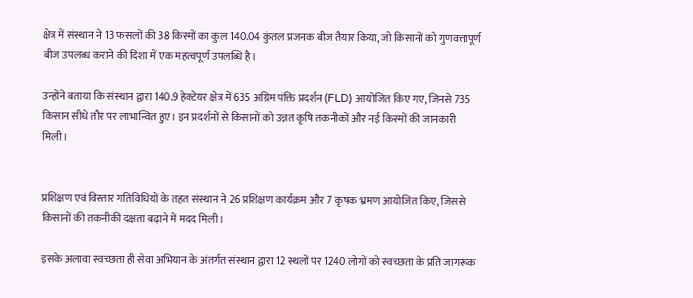क्षेत्र में संस्थान ने 13 फसलों की 38 किस्मों का कुल 140.04 कुंतल प्रजनक बीज तैयार किया, जो किसानों को गुणवत्तापूर्ण बीज उपलब्ध कराने की दिशा में एक महत्वपूर्ण उपलब्धि है।

उन्होंने बताया कि संस्थान द्वारा 140.9 हेक्टेयर क्षेत्र में 635 अग्रिम पंक्ति प्रदर्शन (FLD) आयोजित किए गए, जिनसे 735 किसान सीधे तौर पर लाभान्वित हुए। इन प्रदर्शनों से किसानों को उन्नत कृषि तकनीकों और नई किस्मों की जानकारी मिली।


प्रशिक्षण एवं विस्तार गतिविधियों के तहत संस्थान ने 26 प्रशिक्षण कार्यक्रम और 7 कृषक भ्रमण आयोजित किए, जिससे किसानों की तकनीकी दक्षता बढ़ाने में मदद मिली।

इसके अलावा स्वच्छता ही सेवा अभियान के अंतर्गत संस्थान द्वारा 12 स्थलों पर 1240 लोगों को स्वच्छता के प्रति जागरूक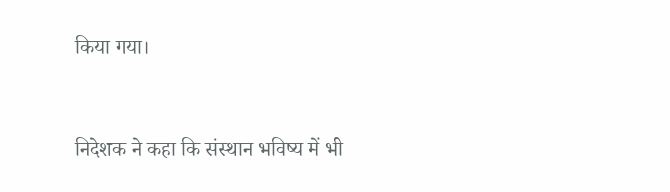किया गया।


निदेशक ने कहा कि संस्थान भविष्य में भी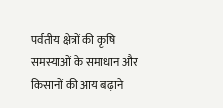पर्वतीय क्षेत्रों की कृषि समस्याओं के समाधान और किसानों की आय बढ़ाने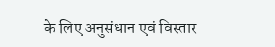के लिए अनुसंधान एवं विस्तार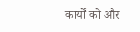कार्यों को और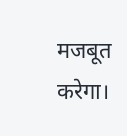मजबूत करेगा।